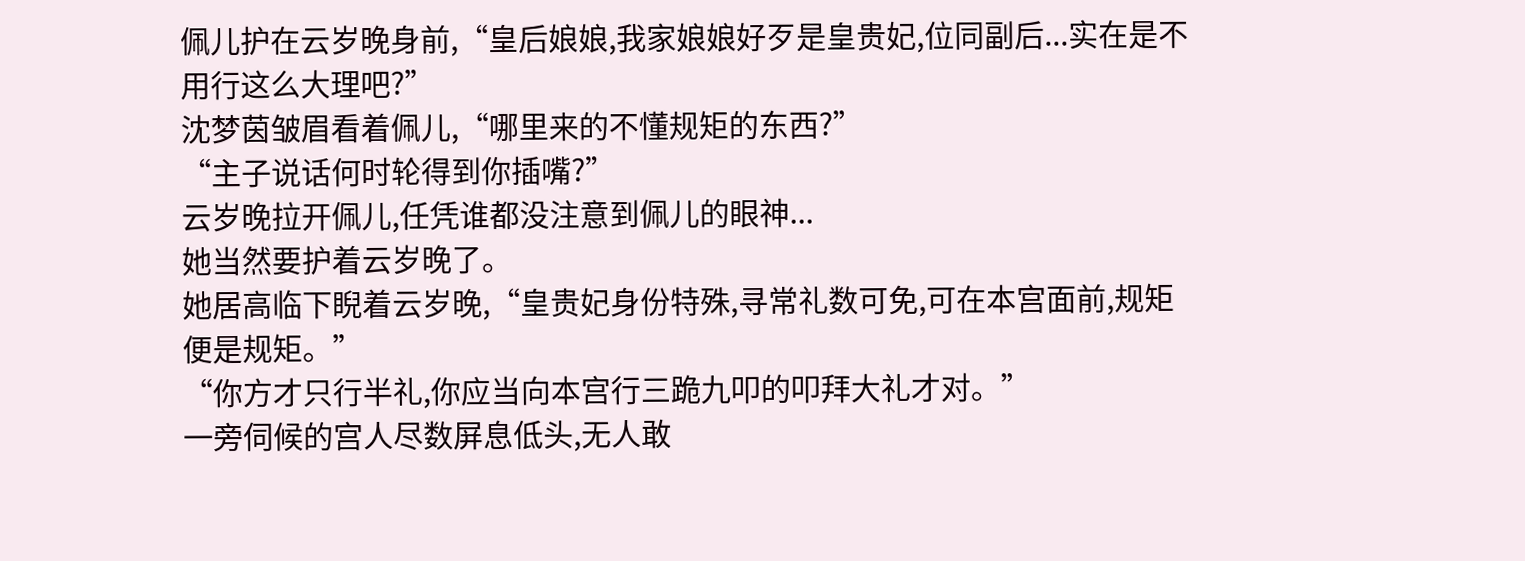佩儿护在云岁晚身前,“皇后娘娘,我家娘娘好歹是皇贵妃,位同副后...实在是不用行这么大理吧?”
沈梦茵皱眉看着佩儿,“哪里来的不懂规矩的东西?”
“主子说话何时轮得到你插嘴?”
云岁晚拉开佩儿,任凭谁都没注意到佩儿的眼神...
她当然要护着云岁晚了。
她居高临下睨着云岁晚,“皇贵妃身份特殊,寻常礼数可免,可在本宫面前,规矩便是规矩。”
“你方才只行半礼,你应当向本宫行三跪九叩的叩拜大礼才对。”
一旁伺候的宫人尽数屏息低头,无人敢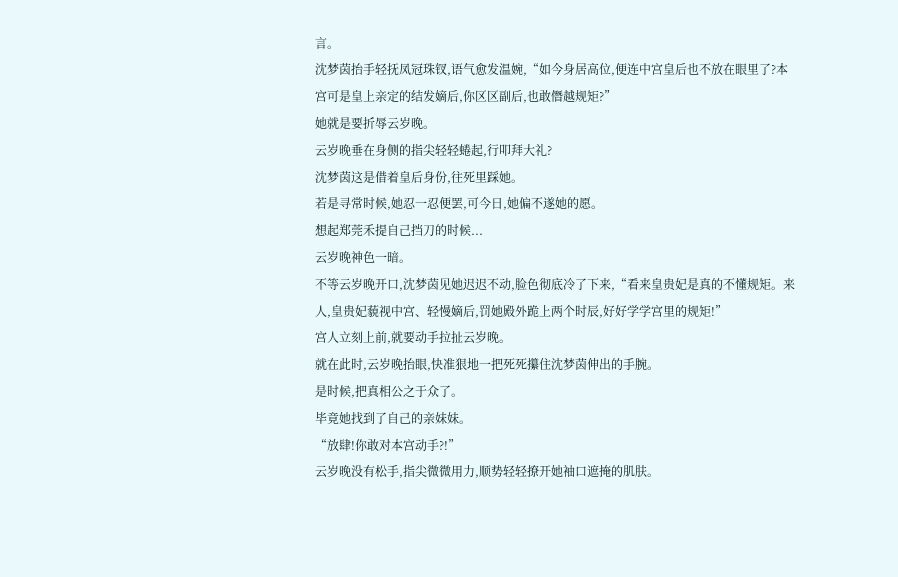言。
沈梦茵抬手轻抚凤冠珠钗,语气愈发温婉,“如今身居高位,便连中宫皇后也不放在眼里了?本宫可是皇上亲定的结发嫡后,你区区副后,也敢僭越规矩?”
她就是要折辱云岁晚。
云岁晚垂在身侧的指尖轻轻蜷起,行叩拜大礼?
沈梦茵这是借着皇后身份,往死里踩她。
若是寻常时候,她忍一忍便罢,可今日,她偏不遂她的愿。
想起郑莞禾提自己挡刀的时候...
云岁晚神色一暗。
不等云岁晚开口,沈梦茵见她迟迟不动,脸色彻底冷了下来,“看来皇贵妃是真的不懂规矩。来人,皇贵妃藐视中宫、轻慢嫡后,罚她殿外跪上两个时辰,好好学学宫里的规矩!”
宫人立刻上前,就要动手拉扯云岁晚。
就在此时,云岁晚抬眼,快准狠地一把死死攥住沈梦茵伸出的手腕。
是时候,把真相公之于众了。
毕竟她找到了自己的亲妹妹。
“放肆!你敢对本宫动手?!”
云岁晚没有松手,指尖微微用力,顺势轻轻撩开她袖口遮掩的肌肤。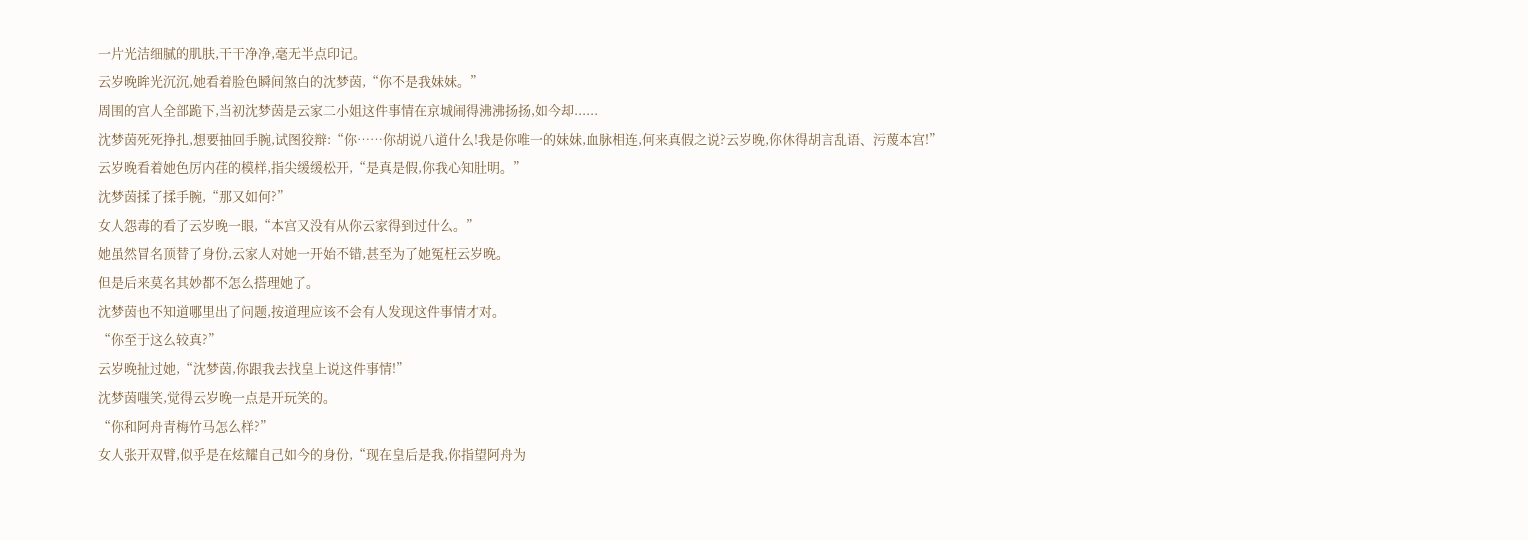一片光洁细腻的肌肤,干干净净,毫无半点印记。
云岁晚眸光沉沉,她看着脸色瞬间煞白的沈梦茵,“你不是我妹妹。”
周围的宫人全部跪下,当初沈梦茵是云家二小姐这件事情在京城闹得沸沸扬扬,如今却......
沈梦茵死死挣扎,想要抽回手腕,试图狡辩:“你……你胡说八道什么!我是你唯一的妹妹,血脉相连,何来真假之说?云岁晚,你休得胡言乱语、污蔑本宫!”
云岁晚看着她色厉内荏的模样,指尖缓缓松开,“是真是假,你我心知肚明。”
沈梦茵揉了揉手腕,“那又如何?”
女人怨毒的看了云岁晚一眼,“本宫又没有从你云家得到过什么。”
她虽然冒名顶替了身份,云家人对她一开始不错,甚至为了她冤枉云岁晚。
但是后来莫名其妙都不怎么搭理她了。
沈梦茵也不知道哪里出了问题,按道理应该不会有人发现这件事情才对。
“你至于这么较真?”
云岁晚扯过她,“沈梦茵,你跟我去找皇上说这件事情!”
沈梦茵嗤笑,觉得云岁晚一点是开玩笑的。
“你和阿舟青梅竹马怎么样?”
女人张开双臂,似乎是在炫耀自己如今的身份,“现在皇后是我,你指望阿舟为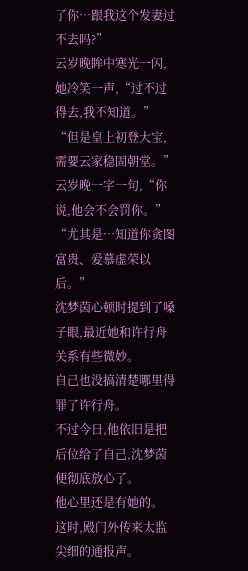了你…跟我这个发妻过不去吗?”
云岁晚眸中寒光一闪,她冷笑一声,“过不过得去,我不知道。”
“但是皇上初登大宝,需要云家稳固朝堂。”
云岁晚一字一句,“你说,他会不会罚你。”
“尤其是…知道你贪图富贵、爱慕虚荣以后。”
沈梦茵心顿时提到了嗓子眼,最近她和许行舟关系有些微妙。
自己也没搞清楚哪里得罪了许行舟。
不过今日,他依旧是把后位给了自己,沈梦茵便彻底放心了。
他心里还是有她的。
这时,殿门外传来太监尖细的通报声。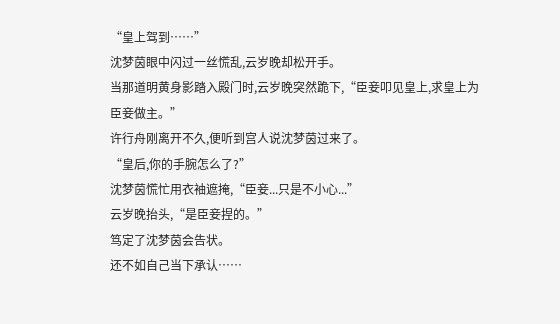“皇上驾到……”
沈梦茵眼中闪过一丝慌乱,云岁晚却松开手。
当那道明黄身影踏入殿门时,云岁晚突然跪下,“臣妾叩见皇上,求皇上为臣妾做主。”
许行舟刚离开不久,便听到宫人说沈梦茵过来了。
“皇后,你的手腕怎么了?”
沈梦茵慌忙用衣袖遮掩,“臣妾...只是不小心...”
云岁晚抬头,“是臣妾捏的。”
笃定了沈梦茵会告状。
还不如自己当下承认……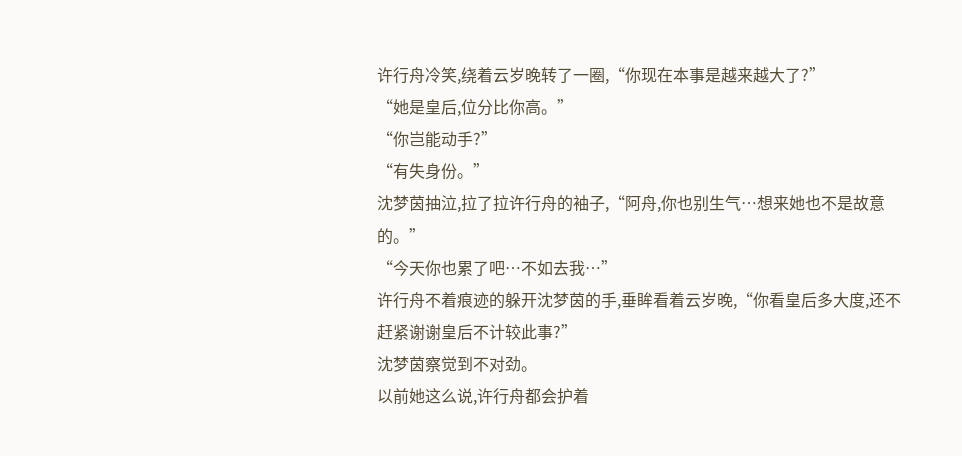许行舟冷笑,绕着云岁晚转了一圈,“你现在本事是越来越大了?”
“她是皇后,位分比你高。”
“你岂能动手?”
“有失身份。”
沈梦茵抽泣,拉了拉许行舟的袖子,“阿舟,你也别生气…想来她也不是故意的。”
“今天你也累了吧…不如去我…”
许行舟不着痕迹的躲开沈梦茵的手,垂眸看着云岁晚,“你看皇后多大度,还不赶紧谢谢皇后不计较此事?”
沈梦茵察觉到不对劲。
以前她这么说,许行舟都会护着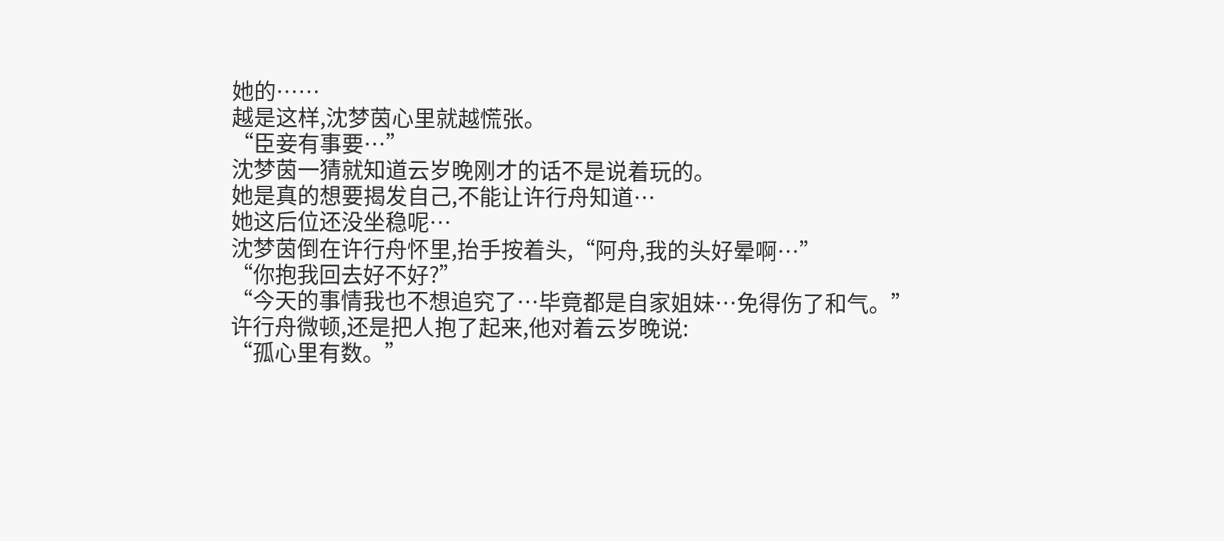她的……
越是这样,沈梦茵心里就越慌张。
“臣妾有事要…”
沈梦茵一猜就知道云岁晚刚才的话不是说着玩的。
她是真的想要揭发自己,不能让许行舟知道…
她这后位还没坐稳呢…
沈梦茵倒在许行舟怀里,抬手按着头,“阿舟,我的头好晕啊…”
“你抱我回去好不好?”
“今天的事情我也不想追究了…毕竟都是自家姐妹…免得伤了和气。”
许行舟微顿,还是把人抱了起来,他对着云岁晚说:
“孤心里有数。”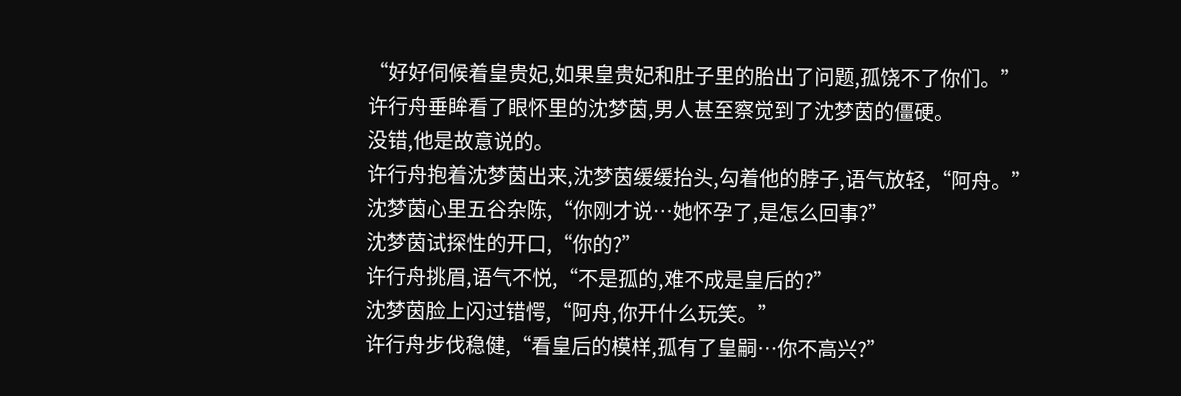“好好伺候着皇贵妃,如果皇贵妃和肚子里的胎出了问题,孤饶不了你们。”
许行舟垂眸看了眼怀里的沈梦茵,男人甚至察觉到了沈梦茵的僵硬。
没错,他是故意说的。
许行舟抱着沈梦茵出来,沈梦茵缓缓抬头,勾着他的脖子,语气放轻,“阿舟。”
沈梦茵心里五谷杂陈,“你刚才说…她怀孕了,是怎么回事?”
沈梦茵试探性的开口,“你的?”
许行舟挑眉,语气不悦,“不是孤的,难不成是皇后的?”
沈梦茵脸上闪过错愕,“阿舟,你开什么玩笑。”
许行舟步伐稳健,“看皇后的模样,孤有了皇嗣…你不高兴?”